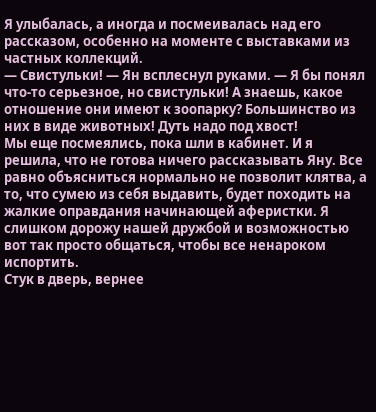Я улыбалась, а иногда и посмеивалась над его рассказом, особенно на моменте с выставками из частных коллекций.
— Свистульки! — Ян всплеснул руками. — Я бы понял что-то серьезное, но свистульки! А знаешь, какое отношение они имеют к зоопарку? Большинство из них в виде животных! Дуть надо под хвост!
Мы еще посмеялись, пока шли в кабинет. И я решила, что не готова ничего рассказывать Яну. Все равно объясниться нормально не позволит клятва, а то, что сумею из себя выдавить, будет походить на жалкие оправдания начинающей аферистки. Я слишком дорожу нашей дружбой и возможностью вот так просто общаться, чтобы все ненароком испортить.
Стук в дверь, вернее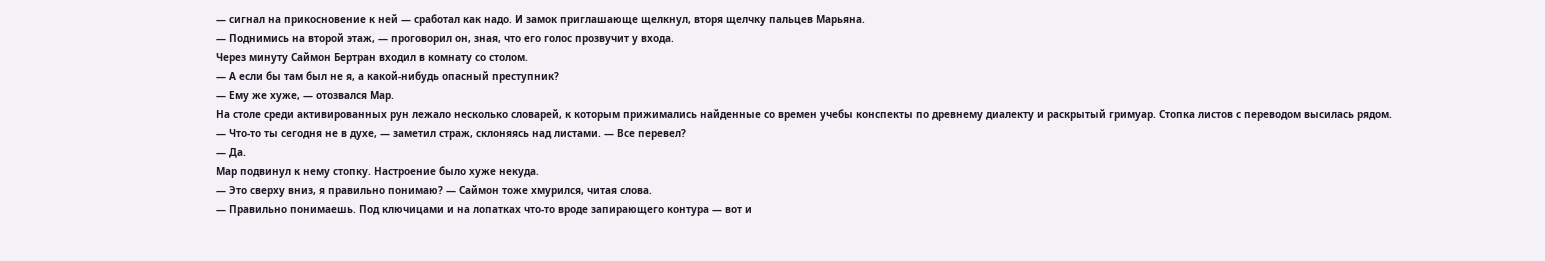— сигнал на прикосновение к ней — сработал как надо. И замок приглашающе щелкнул, вторя щелчку пальцев Марьяна.
— Поднимись на второй этаж, — проговорил он, зная, что его голос прозвучит у входа.
Через минуту Саймон Бертран входил в комнату со столом.
— А если бы там был не я, а какой-нибудь опасный преступник?
— Ему же хуже, — отозвался Мар.
На столе среди активированных рун лежало несколько словарей, к которым прижимались найденные со времен учебы конспекты по древнему диалекту и раскрытый гримуар. Стопка листов с переводом высилась рядом.
— Что-то ты сегодня не в духе, — заметил страж, склоняясь над листами. — Все перевел?
— Да.
Мар подвинул к нему стопку. Настроение было хуже некуда.
— Это сверху вниз, я правильно понимаю? — Саймон тоже хмурился, читая слова.
— Правильно понимаешь. Под ключицами и на лопатках что-то вроде запирающего контура — вот и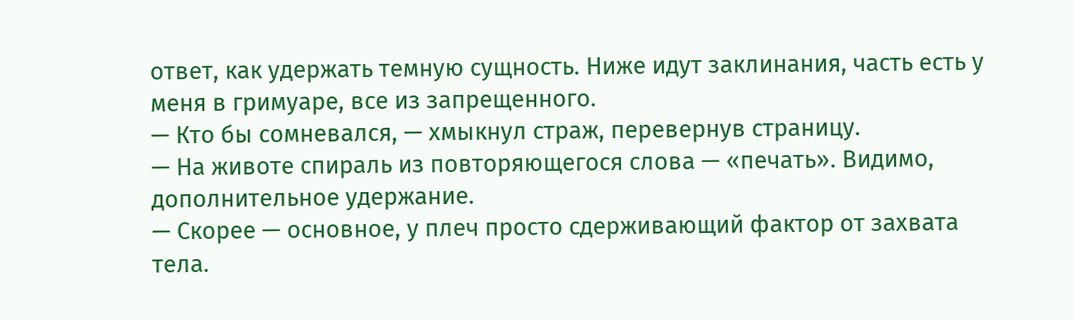ответ, как удержать темную сущность. Ниже идут заклинания, часть есть у меня в гримуаре, все из запрещенного.
— Кто бы сомневался, — хмыкнул страж, перевернув страницу.
— На животе спираль из повторяющегося слова — «печать». Видимо, дополнительное удержание.
— Скорее — основное, у плеч просто сдерживающий фактор от захвата тела.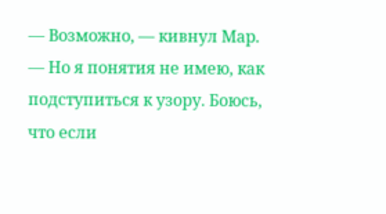— Возможно, — кивнул Мар. — Но я понятия не имею, как подступиться к узору. Боюсь, что если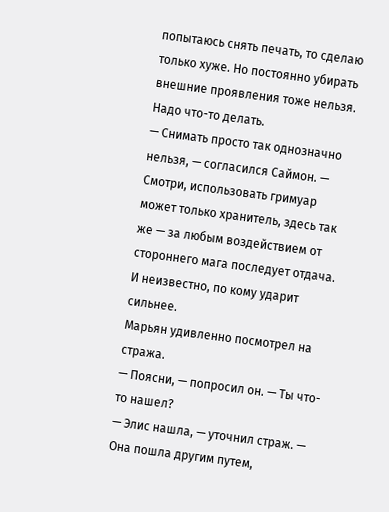попытаюсь снять печать, то сделаю только хуже. Но постоянно убирать внешние проявления тоже нельзя. Надо что-то делать.
— Снимать просто так однозначно нельзя, — согласился Саймон. — Смотри, использовать гримуар может только хранитель, здесь так же — за любым воздействием от стороннего мага последует отдача. И неизвестно, по кому ударит сильнее.
Марьян удивленно посмотрел на стража.
— Поясни, — попросил он. — Ты что-то нашел?
— Элис нашла, — уточнил страж. — Она пошла другим путем,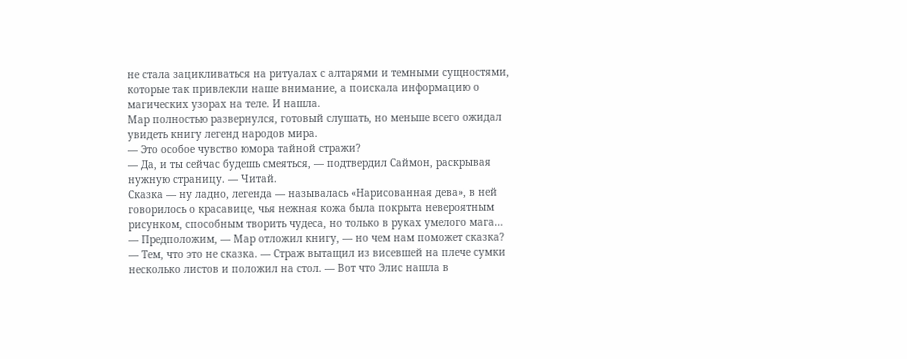не стала зацикливаться на ритуалах с алтарями и темными сущностями, которые так привлекли наше внимание, а поискала информацию о магических узорах на теле. И нашла.
Мар полностью развернулся, готовый слушать, но меньше всего ожидал увидеть книгу легенд народов мира.
— Это особое чувство юмора тайной стражи?
— Да, и ты сейчас будешь смеяться, — подтвердил Саймон, раскрывая нужную страницу. — Читай.
Сказка — ну ладно, легенда — называлась «Нарисованная дева», в ней говорилось о красавице, чья нежная кожа была покрыта невероятным рисунком, способным творить чудеса, но только в руках умелого мага…
— Предположим, — Мар отложил книгу, — но чем нам поможет сказка?
— Тем, что это не сказка. — Страж вытащил из висевшей на плече сумки несколько листов и положил на стол. — Вот что Элис нашла в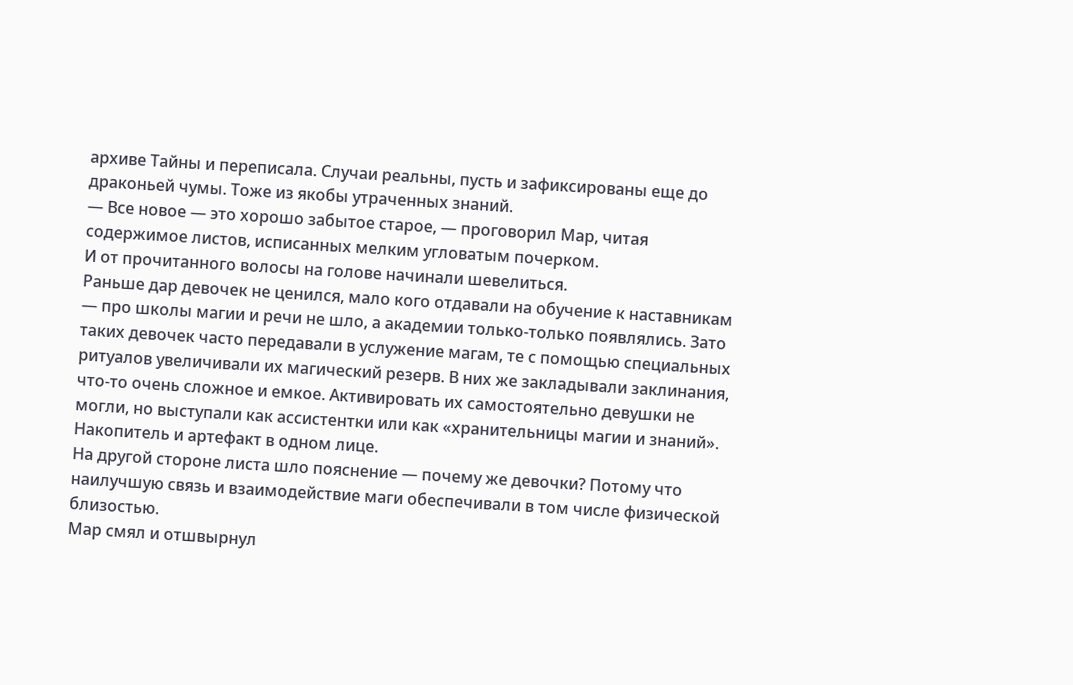архиве Тайны и переписала. Случаи реальны, пусть и зафиксированы еще до драконьей чумы. Тоже из якобы утраченных знаний.
— Все новое — это хорошо забытое старое, — проговорил Мар, читая содержимое листов, исписанных мелким угловатым почерком.
И от прочитанного волосы на голове начинали шевелиться.
Раньше дар девочек не ценился, мало кого отдавали на обучение к наставникам — про школы магии и речи не шло, а академии только-только появлялись. Зато таких девочек часто передавали в услужение магам, те с помощью специальных ритуалов увеличивали их магический резерв. В них же закладывали заклинания, что-то очень сложное и емкое. Активировать их самостоятельно девушки не могли, но выступали как ассистентки или как «хранительницы магии и знаний». Накопитель и артефакт в одном лице.
На другой стороне листа шло пояснение — почему же девочки? Потому что наилучшую связь и взаимодействие маги обеспечивали в том числе физической близостью.
Мар смял и отшвырнул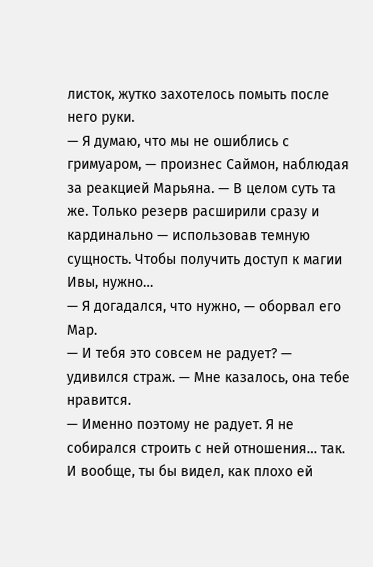листок, жутко захотелось помыть после него руки.
— Я думаю, что мы не ошиблись с гримуаром, — произнес Саймон, наблюдая за реакцией Марьяна. — В целом суть та же. Только резерв расширили сразу и кардинально — использовав темную сущность. Чтобы получить доступ к магии Ивы, нужно…
— Я догадался, что нужно, — оборвал его Мар.
— И тебя это совсем не радует? — удивился страж. — Мне казалось, она тебе нравится.
— Именно поэтому не радует. Я не собирался строить с ней отношения… так. И вообще, ты бы видел, как плохо ей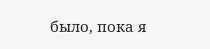было, пока я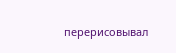перерисовывал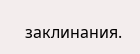заклинания.